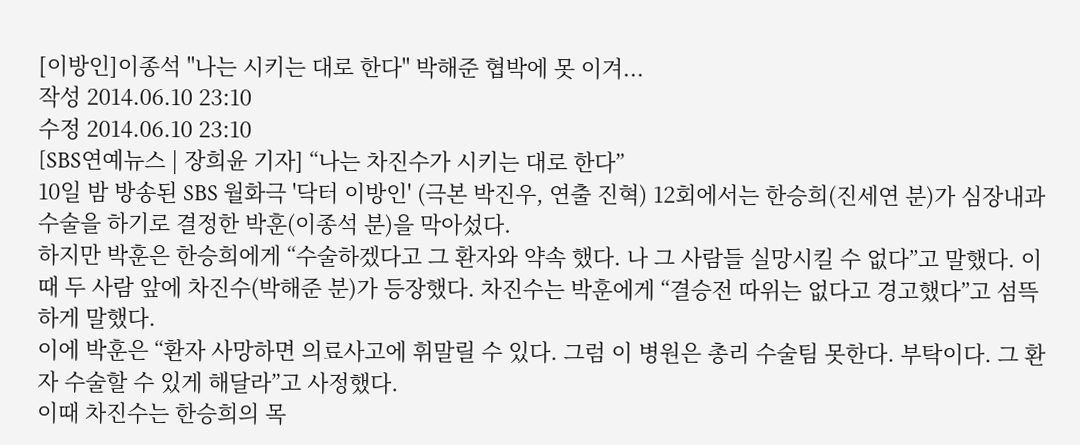[이방인]이종석 "나는 시키는 대로 한다" 박해준 협박에 못 이겨...
작성 2014.06.10 23:10
수정 2014.06.10 23:10
[SBS연예뉴스 | 장희윤 기자] “나는 차진수가 시키는 대로 한다”
10일 밤 방송된 SBS 월화극 '닥터 이방인' (극본 박진우, 연출 진혁) 12회에서는 한승희(진세연 분)가 심장내과 수술을 하기로 결정한 박훈(이종석 분)을 막아섰다.
하지만 박훈은 한승희에게 “수술하겠다고 그 환자와 약속 했다. 나 그 사람들 실망시킬 수 없다”고 말했다. 이 때 두 사람 앞에 차진수(박해준 분)가 등장했다. 차진수는 박훈에게 “결승전 따위는 없다고 경고했다”고 섬뜩하게 말했다.
이에 박훈은 “환자 사망하면 의료사고에 휘말릴 수 있다. 그럼 이 병원은 총리 수술팀 못한다. 부탁이다. 그 환자 수술할 수 있게 해달라”고 사정했다.
이때 차진수는 한승희의 목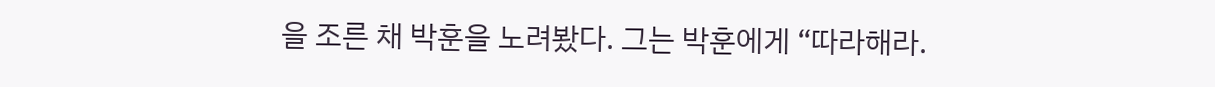을 조른 채 박훈을 노려봤다. 그는 박훈에게 “따라해라.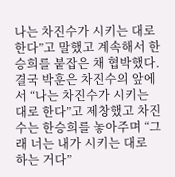나는 차진수가 시키는 대로 한다”고 말했고 계속해서 한승희를 붙잡은 채 협박했다.
결국 박훈은 차진수의 앞에서 “나는 차진수가 시키는 대로 한다”고 제창했고 차진수는 한승희를 놓아주며 “그래 너는 내가 시키는 대로 하는 거다”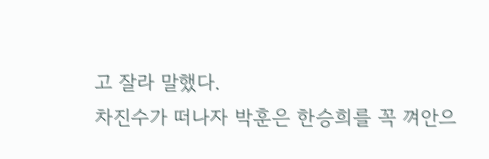고 잘라 말했다.
차진수가 떠나자 박훈은 한승희를 꼭 껴안으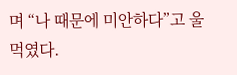며 “나 때문에 미안하다”고 울먹였다.